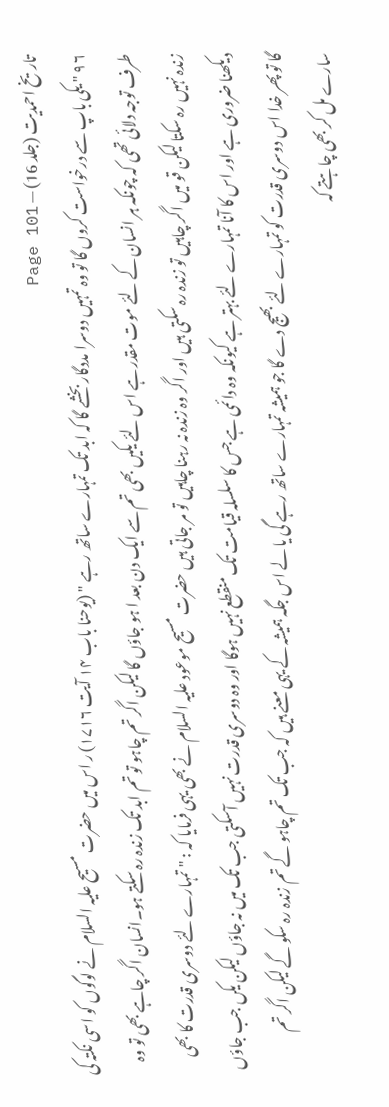تاریخ احمدیت (جلد 16) — Page 101
۹۶ " یکی باپ سے درخواست کروں گا تو وہ تمہیں دوسرا مددگار بخشے گا کہ ابد تک تمہارے ساتھ رہے " (یوحنا باب ۱۴ آیت ۱۷۱۶) ر اس میں حضرت مسیح علیہ السلام نے لوگوں کو اسی نکتہ کی طرف توجہ دلائی تھی کہ چونکہ ہر انسان کے لئے موت مقدر ہے اس لئے یکیں بھی تم سے ایک دن بعد ا ہو جاؤں گا لیکن اگر تم چاہو تو تم ابد تک زندہ رہ سکتے ہو۔انسان اگر چاہے بھی تو وہ زندہ نہیں رہ سکتا لیکن قو میں اگر چاہیں تو زندہ رہ سکتی ہیں اور اگر وہ زندہ نہ رہنا چاہیں تو مر جاتی ہیں حضرت مسیح موعود علیہ السلام نے بھی یہی فرمایا کہ : " تمہارے لئے دوسری قدرت کا بھی دیکھنا ضروری ہے اور اس کا آنا تمہارے لئے بہتر ہے کیونکہ وہ دائمی ہے جس کا سلسلہ قیامت تک منقطع نہیں ہوگا اور وہ دوسری قدرت نہیں آسکتی جب تک میں نہ جاؤں لیکن یکں جب جاؤں گا تو پھر خدا اس دوسری قدرت کو تمہارے لئے بھیج دے گا جو ہمیشہ تمہارے ساتھ رہے گی یا لے اس جگہ ہمیشہ کے یہی معنے ہیں کہ جب تک تم چاہو گے تم زندہ رہ سکو گے لیکن اگر تم سارے مل کر بھی چاہتے کہ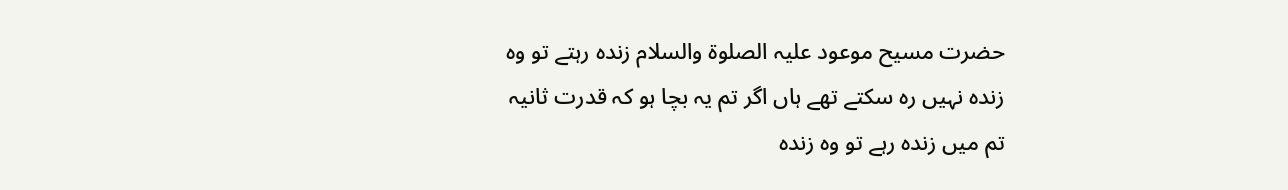حضرت مسیح موعود علیہ الصلوۃ والسلام زندہ رہتے تو وہ زندہ نہیں رہ سکتے تھے ہاں اگر تم یہ بچا ہو کہ قدرت ثانیہ تم میں زندہ رہے تو وہ زندہ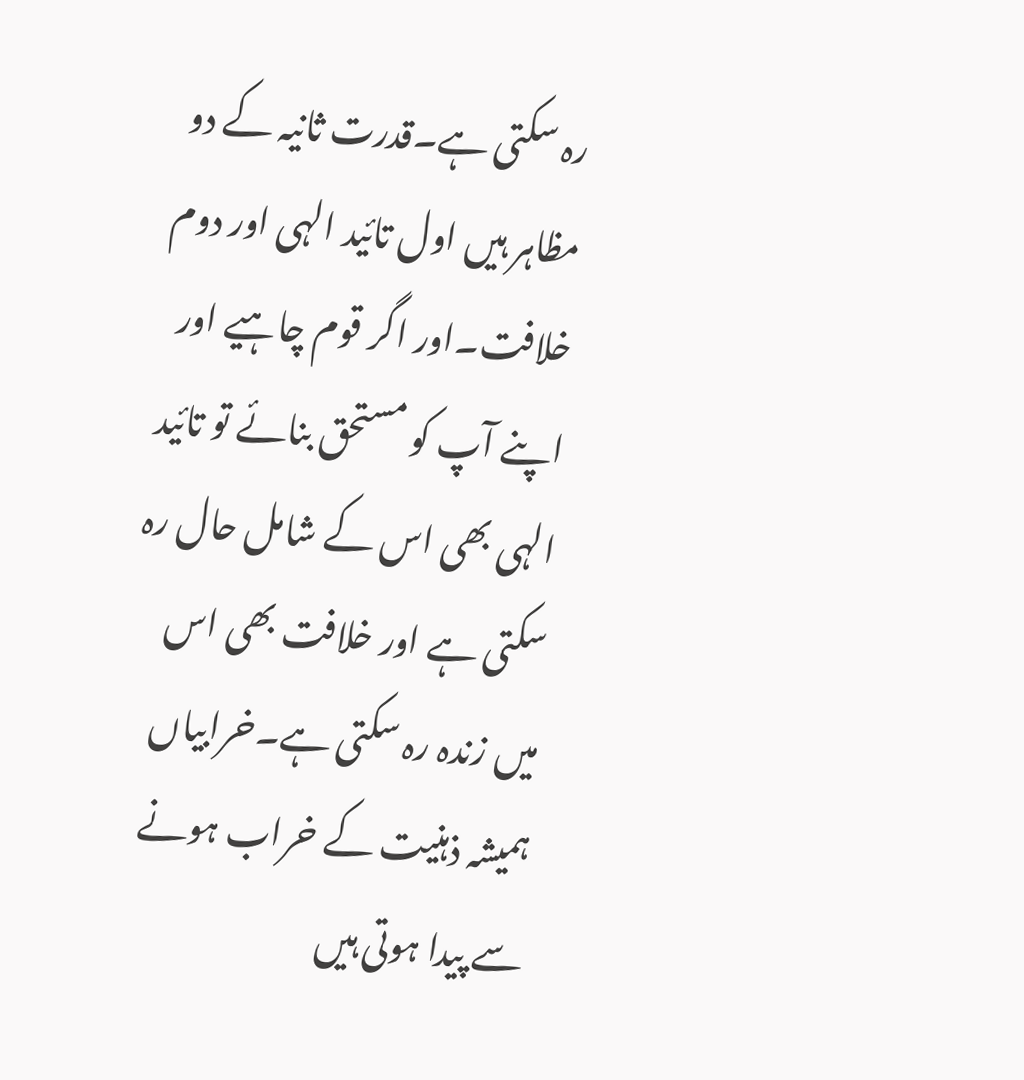رہ سکتی ہے۔قدرت ثانیہ کے دو مظاہر ہیں اول تائید الہی اور دوم خلافت۔اور اگر قوم چاہیے اور اپنے آپ کو مستحق بنائے تو تائید الہی بھی اس کے شامل حال رہ سکتی ہے اور خلافت بھی اس میں زندہ رہ سکتی ہے۔خرابیاں ہمیشہ ذہنیت کے خراب ہونے سے پیدا ہوتی ہیں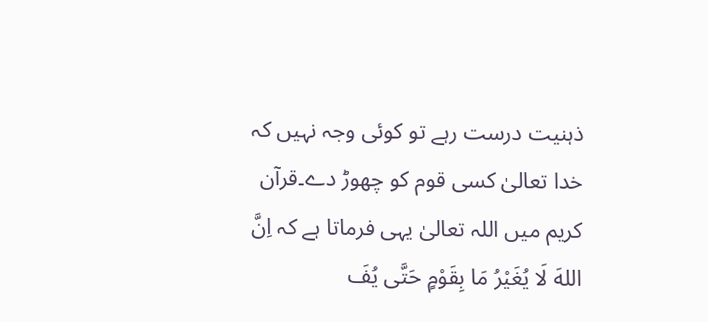ذہنیت درست رہے تو کوئی وجہ نہیں کہ خدا تعالیٰ کسی قوم کو چھوڑ دے۔قرآن کریم میں اللہ تعالیٰ یہی فرماتا ہے کہ اِنَّ اللهَ لَا يُغَيْرُ مَا بِقَوْمٍ حَتَّى يُفَ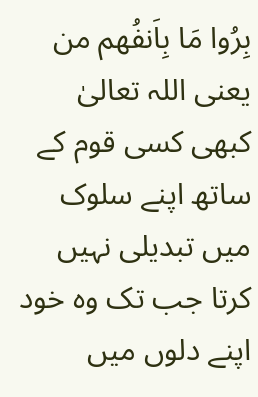بِرُوا مَا بِاَنفُهم من یعنی اللہ تعالیٰ کبھی کسی قوم کے ساتھ اپنے سلوک میں تبدیلی نہیں کرتا جب تک وہ خود اپنے دلوں میں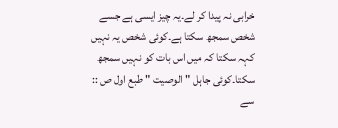خرابی نہ پیدا کر لے۔یہ چیز ایسی ہے جسے شخص سمجھ سکتا ہے۔کوئی شخص یہ نہیں کہہ سکتا کہ میں اس بات کو نہیں سمجھ سکتا۔کوئی جاہل " الوصیت " طبع اول ص :: سے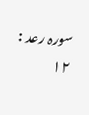سورہ رعد : ۱۲